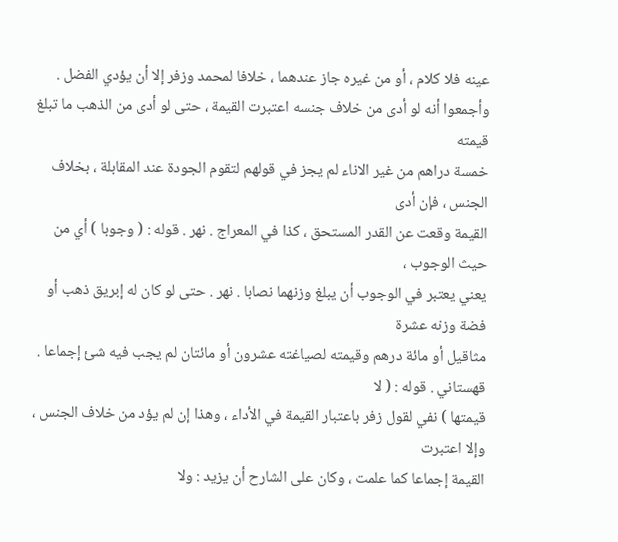عينه فلا كلام ، أو من غيره جاز عندهما ، خلافا لمحمد وزفر إلا أن يؤدي الفضل .
وأجمعوا أنه لو أدى من خلاف جنسه اعتبرت القيمة ، حتى لو أدى من الذهب ما تبلغ قيمته
خمسة دراهم من غير الاناء لم يجز في قولهم لتقوم الجودة عند المقابلة ، بخلاف الجنس ، فإن أدى
القيمة وقعت عن القدر المستحق ، كذا في المعراج . نهر . قوله : ( وجوبا ) أي من حيث الوجوب ،
يعني يعتبر في الوجوب أن يبلغ وزنهما نصابا . نهر . حتى لو كان له إبريق ذهب أو فضة وزنه عشرة
مثاقيل أو مائة درهم وقيمته لصياغته عشرون أو مائتان لم يجب فيه شئ إجماعا . قهستاني . قوله : ( لا
قيمتها ) نفي لقول زفر باعتبار القيمة في الأداء ، وهذا إن لم يؤد من خلاف الجنس ، وإلا اعتبرت
القيمة إجماعا كما علمت ، وكان على الشارح أن يزيد : ولا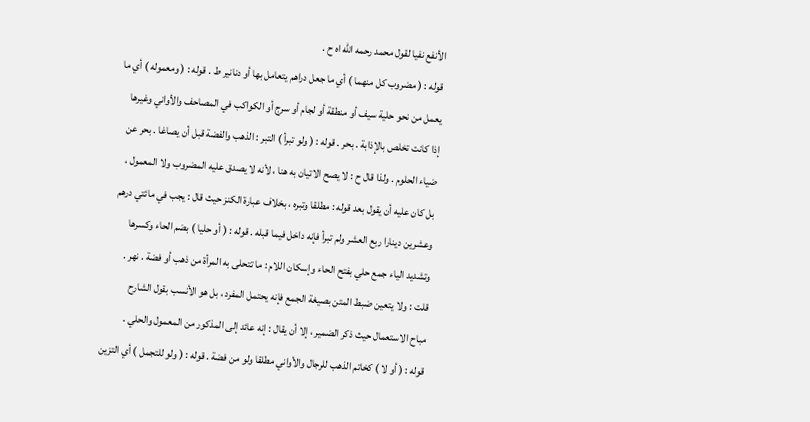الأنفع نفيا لقول محمد رحمه الله اه ح .
قوله : ( مضروب كل منهما ) أي ما جعل دراهم يتعامل بها أو دنانير ط . قوله : ( ومعموله ) أي ما
يعمل من نحو حلية سيف أو منطقة أو لجام أو سرج أو الكواكب في المصاحف والأواني وغيرها
إذا كانت تخلص بالإذابة . بحر . قوله : ( ولو تبرأ ) التبر : الذهب والفضة قبل أن يصاغا . بحر عن
ضياء الحلوم . ولذا قال ح : لا يصح الاتيان به هنا ، لأنه لا يصدق عليه المضروب ولا المعمول ،
بل كان عليه أن يقول بعد قوله : مطلقا وتبره ، بخلاف عبارة الكنز حيث قال : يجب في مائتي درهم
وعشرين دينارا ربع العشر ولم تبرأ فإنه داخل فيما قبله . قوله : ( أو حليا ) بضم الحاء وكسرها
وتشديد الياء جمع حلي بفتح الحاء وإسكان اللام : ما تتحلى به المرأة من ذهب أو فضة . نهر .
قلت : ولا يتعين ضبط المتن بصيغة الجمع فإنه يحتمل المفرد ، بل هو الأنسب بقول الشارح
مباح الاستعمال حيث ذكر الضمير ، إلا أن يقال : إنه عائد إلى المذكور من المعمول والحلي .
قوله : ( أو لا ) كخاتم الذهب للرجال والأواني مطلقا ولو من فضة . قوله : ( ولو للتجمل ) أي التزين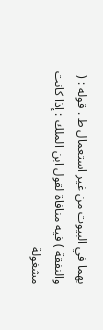بهما في البيوت من غير استعمال ط . قوله : ( والنفقة ) فيه منافاة لقول ابن الملك : إذا كانت مشغولة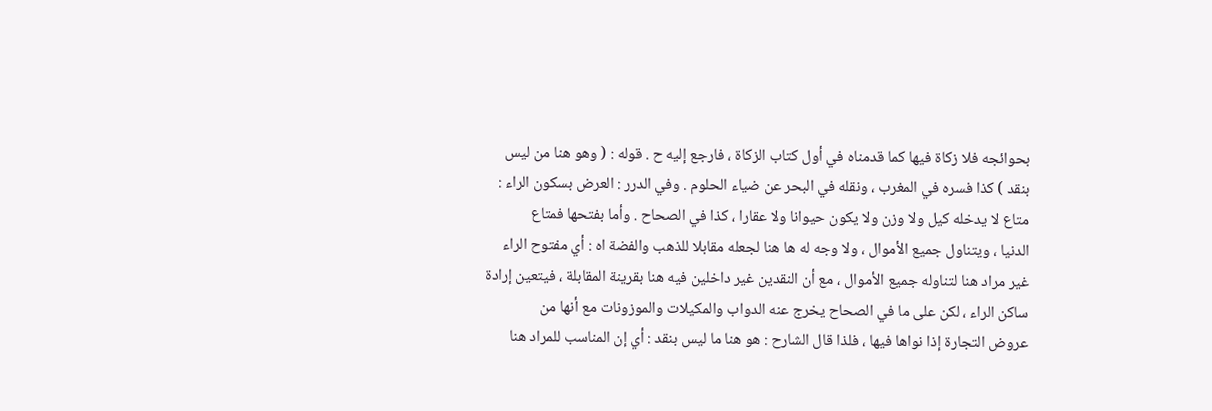بحوائجه فلا زكاة فيها كما قدمناه في أول كتاب الزكاة ، فارجع إليه ح . قوله : ( وهو هنا من ليس
بنقد ) كذا فسره في المغرب ، ونقله في البحر عن ضياء الحلوم . وفي الدرر : العرض بسكون الراء :
متاع لا يدخله كيل ولا وزن ولا يكون حيوانا ولا عقارا ، كذا في الصحاح . وأما بفتحها فمتاع
الدنيا ، ويتناول جميع الأموال ، ولا وجه له ها هنا لجعله مقابلا للذهب والفضة اه : أي مفتوح الراء
غير مراد هنا لتناوله جميع الأموال ، مع أن النقدين غير داخلين فيه هنا بقرينة المقابلة ، فيتعين إرادة
ساكن الراء ، لكن على ما في الصحاح يخرج عنه الدواب والمكيلات والموزونات مع أنها من
عروض التجارة إذا نواها فيها ، فلذا قال الشارح : هو هنا ما ليس بنقد : أي إن المناسب للمراد هنا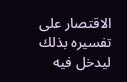الاقتصار على تفسيره بذلك ليدخل فيه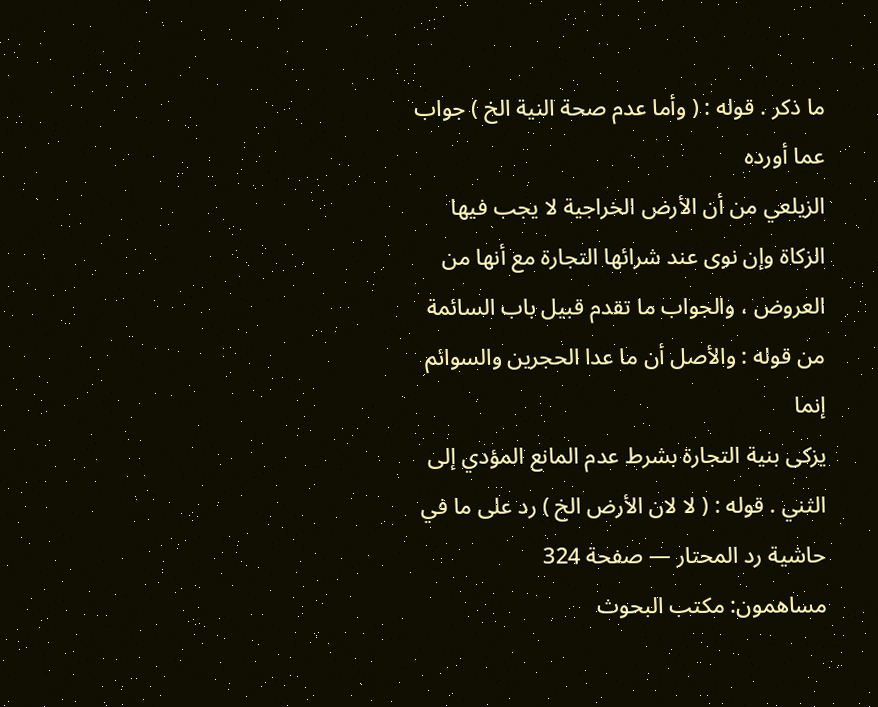ما ذكر . قوله : ( وأما عدم صحة النية الخ ) جواب عما أورده
الزيلعي من أن الأرض الخراجية لا يجب فيها الزكاة وإن نوى عند شرائها التجارة مع أنها من
العروض ، والجواب ما تقدم قبيل باب السائمة من قوله : والأصل أن ما عدا الحجرين والسوائم إنما
يزكى بنية التجارة بشرط عدم المانع المؤدي إلى الثني . قوله : ( لا لان الأرض الخ ) رد على ما في
حاشية رد المحتار — صفحة 324
مساهمون: مكتب البحوث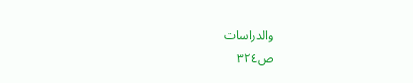والدراسات
ص٣٢٤